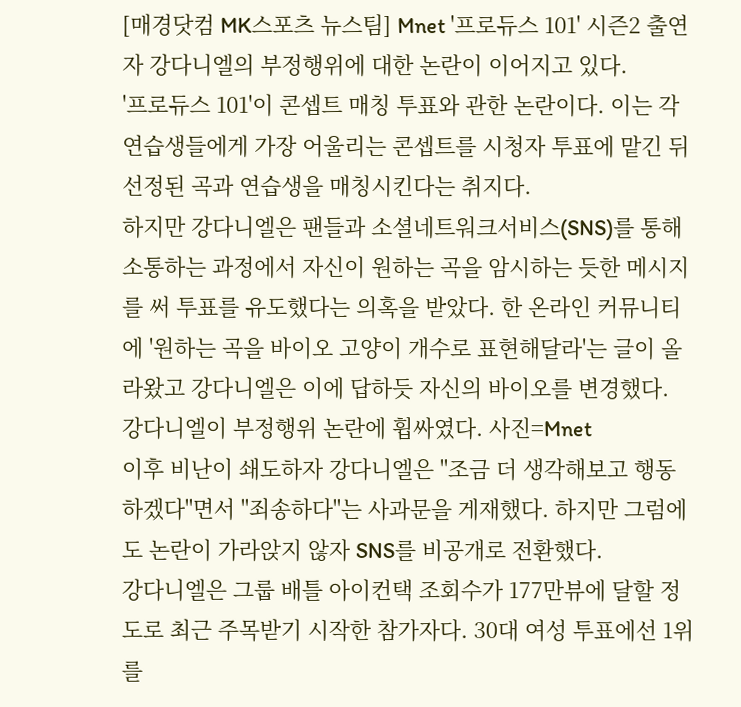[매경닷컴 MK스포츠 뉴스팀] Mnet '프로듀스 101' 시즌2 출연자 강다니엘의 부정행위에 대한 논란이 이어지고 있다.
'프로듀스 101'이 콘셉트 매칭 투표와 관한 논란이다. 이는 각 연습생들에게 가장 어울리는 콘셉트를 시청자 투표에 맡긴 뒤 선정된 곡과 연습생을 매칭시킨다는 취지다.
하지만 강다니엘은 팬들과 소셜네트워크서비스(SNS)를 통해 소통하는 과정에서 자신이 원하는 곡을 암시하는 듯한 메시지를 써 투표를 유도했다는 의혹을 받았다. 한 온라인 커뮤니티에 '원하는 곡을 바이오 고양이 개수로 표현해달라'는 글이 올라왔고 강다니엘은 이에 답하듯 자신의 바이오를 변경했다.
강다니엘이 부정행위 논란에 휩싸였다. 사진=Mnet
이후 비난이 쇄도하자 강다니엘은 "조금 더 생각해보고 행동하겠다"면서 "죄송하다"는 사과문을 게재했다. 하지만 그럼에도 논란이 가라앉지 않자 SNS를 비공개로 전환했다.
강다니엘은 그룹 배틀 아이컨택 조회수가 177만뷰에 달할 정도로 최근 주목받기 시작한 참가자다. 30대 여성 투표에선 1위를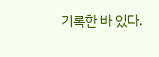기록한 바 있다.